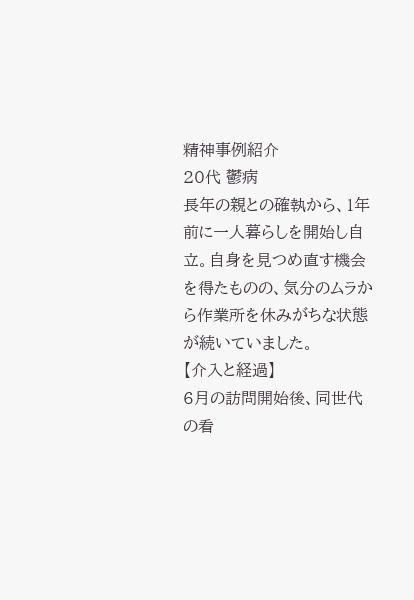精神事例紹介
20代 鬱病
長年の親との確執から、1年前に一人暮らしを開始し自立。自身を見つめ直す機会を得たものの、気分のムラから作業所を休みがちな状態が続いていました。
【介入と経過】
6月の訪問開始後、同世代の看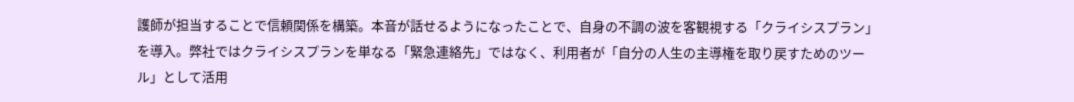護師が担当することで信頼関係を構築。本音が話せるようになったことで、自身の不調の波を客観視する「クライシスプラン」を導入。弊社ではクライシスプランを単なる「緊急連絡先」ではなく、利用者が「自分の人生の主導権を取り戻すためのツール」として活用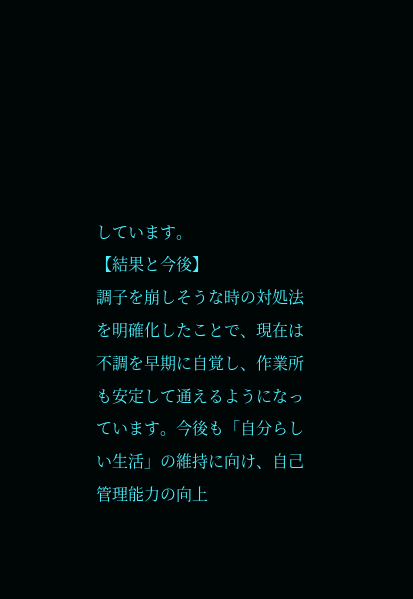しています。
【結果と今後】
調子を崩しそうな時の対処法を明確化したことで、現在は不調を早期に自覚し、作業所も安定して通えるようになっています。今後も「自分らしい生活」の維持に向け、自己管理能力の向上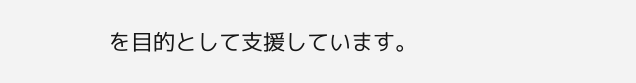を目的として支援しています。